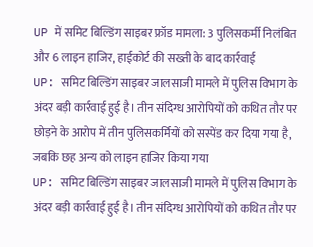UP में समिट बिल्डिंग साइबर फ्रॉड मामला: 3 पुलिसकर्मी निलंबित और 6 लाइन हाजिर, हाईकोर्ट की सख्ती के बाद कार्रवाई
UP: समिट बिल्डिंग साइबर जालसाजी मामले में पुलिस विभाग के अंदर बड़ी कार्रवाई हुई है। तीन संदिग्ध आरोपियों को कथित तौर पर छोड़ने के आरोप में तीन पुलिसकर्मियों को सस्पेंड कर दिया गया है, जबकि छह अन्य को लाइन हाजिर किया गया
UP: समिट बिल्डिंग साइबर जालसाजी मामले में पुलिस विभाग के अंदर बड़ी कार्रवाई हुई है। तीन संदिग्ध आरोपियों को कथित तौर पर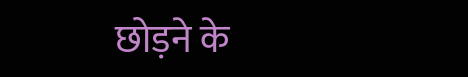छोड़ने के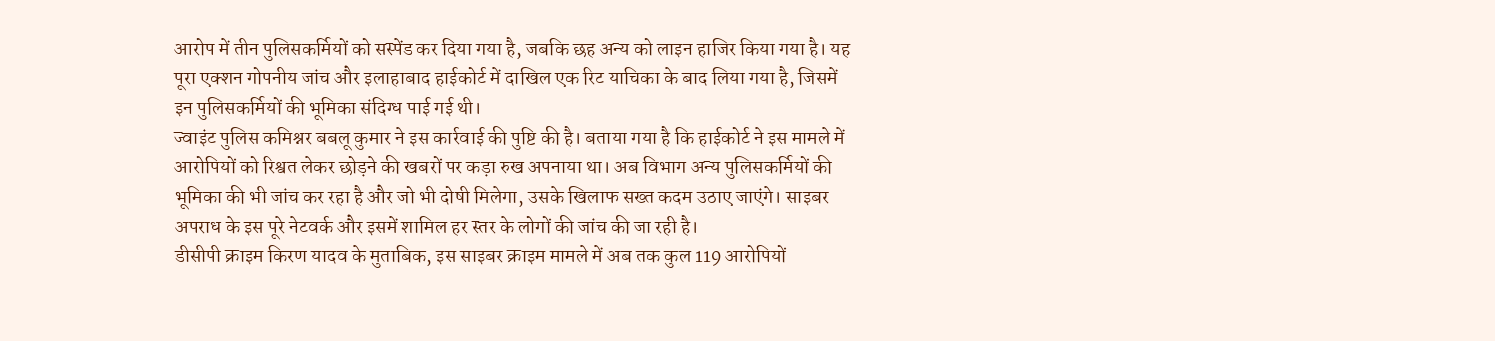आरोप में तीन पुलिसकर्मियों को सस्पेंड कर दिया गया है, जबकि छह अन्य को लाइन हाजिर किया गया है। यह पूरा एक्शन गोपनीय जांच और इलाहाबाद हाईकोर्ट में दाखिल एक रिट याचिका के बाद लिया गया है, जिसमें इन पुलिसकर्मियों की भूमिका संदिग्ध पाई गई थी।
ज्वाइंट पुलिस कमिश्नर बबलू कुमार ने इस कार्रवाई की पुष्टि की है। बताया गया है कि हाईकोर्ट ने इस मामले में आरोपियों को रिश्वत लेकर छोड़ने की खबरों पर कड़ा रुख अपनाया था। अब विभाग अन्य पुलिसकर्मियों की भूमिका की भी जांच कर रहा है और जो भी दोषी मिलेगा, उसके खिलाफ सख्त कदम उठाए जाएंगे। साइबर अपराध के इस पूरे नेटवर्क और इसमें शामिल हर स्तर के लोगों की जांच की जा रही है।
डीसीपी क्राइम किरण यादव के मुताबिक, इस साइबर क्राइम मामले में अब तक कुल 119 आरोपियों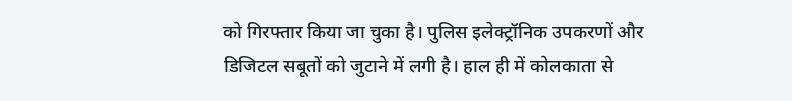को गिरफ्तार किया जा चुका है। पुलिस इलेक्ट्रॉनिक उपकरणों और डिजिटल सबूतों को जुटाने में लगी है। हाल ही में कोलकाता से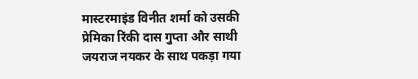मास्टरमाइंड विनीत शर्मा को उसकी प्रेमिका रिंकी दास गुप्ता और साथी जयराज नयकर के साथ पकड़ा गया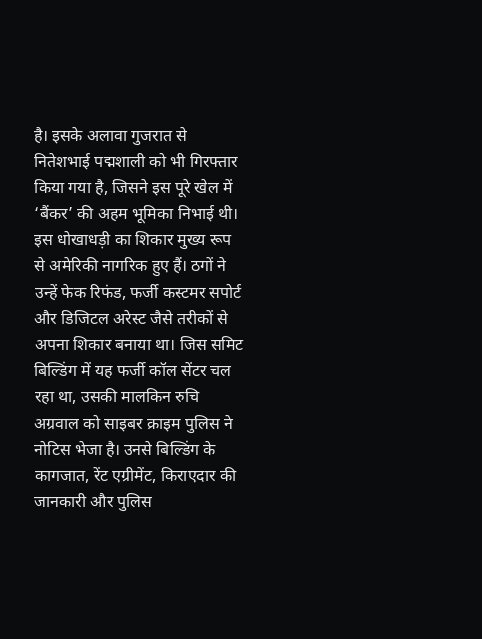है। इसके अलावा गुजरात से नितेशभाई पद्मशाली को भी गिरफ्तार किया गया है, जिसने इस पूरे खेल में ‘बैंकर’ की अहम भूमिका निभाई थी।
इस धोखाधड़ी का शिकार मुख्य रूप से अमेरिकी नागरिक हुए हैं। ठगों ने उन्हें फेक रिफंड, फर्जी कस्टमर सपोर्ट और डिजिटल अरेस्ट जैसे तरीकों से अपना शिकार बनाया था। जिस समिट बिल्डिंग में यह फर्जी कॉल सेंटर चल रहा था, उसकी मालकिन रुचि अग्रवाल को साइबर क्राइम पुलिस ने नोटिस भेजा है। उनसे बिल्डिंग के कागजात, रेंट एग्रीमेंट, किराएदार की जानकारी और पुलिस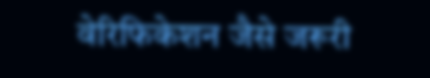वेरिफिकेशन जैसे जरूरी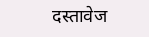दस्तावेज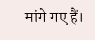मांगे गए हैं।